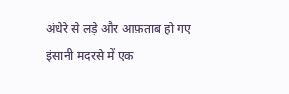अंधेरे से लड़े और आफ़ताब हो गए
इंसानी मदरसे में एक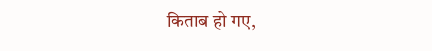किताब हो गए,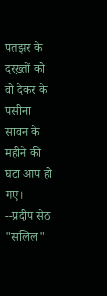पतझर के दरख़्तों को वो देकर के पसीना
सावन के महीने की घटा आप हो गए।
--प्रदीप सेठ "सलिल"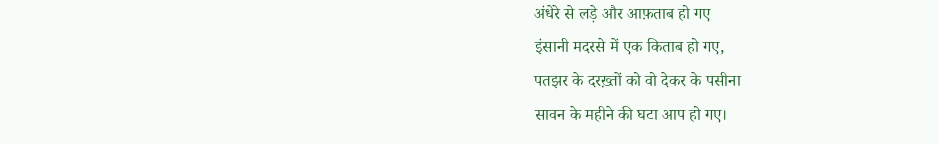अंधेरे से लड़े और आफ़ताब हो गए
इंसानी मदरसे में एक किताब हो गए,
पतझर के दरख़्तों को वो देकर के पसीना
सावन के महीने की घटा आप हो गए।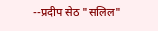--प्रदीप सेठ "सलिल"